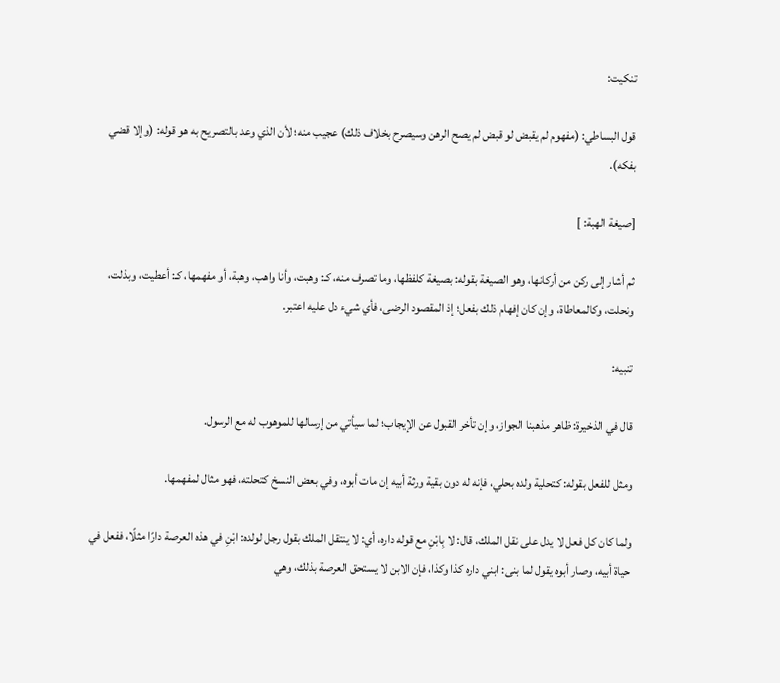تنكيت:

قول البساطي: (مفهوم لم يقبض لو قبض لم يصح الرهن وسيصرح بخلاف ذلك) عجيب منه؛ لأن الذي وعد بالتصريح به هو قوله: (وإلا قضي بفكه).

[صيغة الهبة: ]

ثم أشار إلى ركن من أركانها، وهو الصيغة بقوله: بصيغة كلفظها، وما تصرف منه، كـ: وهبت، وأنا واهب، وهبة، أو مفهمها، كـ: أعطيت، وبذلت، ونحلت، وكالمعاطاة، وإن كان إفهام ذلك بفعل؛ إذ المقصود الرضى، فأي شيء دل عليه اعتبر.

تنبيه:

قال في الذخيرة: ظاهر مذهبنا الجواز، وإن تأخر القبول عن الإيجاب؛ لما سيأتي من إرسالها للموهوب له مع الرسول.

ومثل للفعل بقوله: كتحلية ولده بحلي، فإنه له دون بقية ورثة أبيه إن مات أبوه، وفي بعض النسخ كتحلته، فهو مثال لمفهمها.

ولما كان كل فعل لا يدل على نقل الملك، قال: لا بِابْنِ مع قوله داره، أي: لا ينتقل الملك بقول رجل لولده: ابْنِ في هذه العرصة دارًا مثلًا، ففعل في حياة أبيه، وصار أبوه يقول لما بنى: ابني داره كذا وكذا، فإن الابن لا يستحق العرصة بذلك، وهي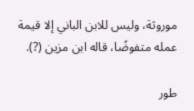موروثة، وليس للابن الباني إلا قيمة عمله متفوضًا، قاله ابن مزين (?).

طور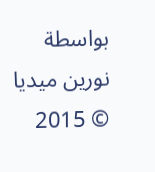بواسطة نورين ميديا © 2015